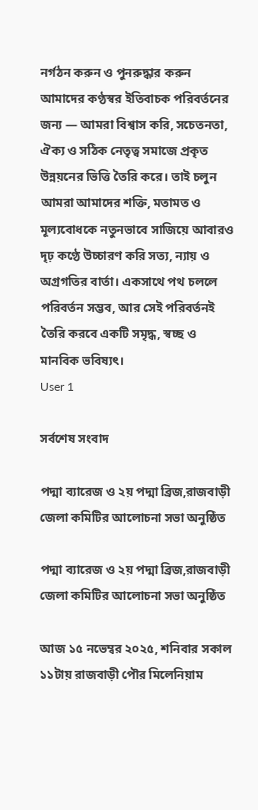নর্গঠন করুন ও পুনরুদ্ধার করুন আমাদের কণ্ঠস্বর ইতিবাচক পরিবর্তনের জন্য — আমরা বিশ্বাস করি, সচেতনতা, ঐক্য ও সঠিক নেতৃত্ব সমাজে প্রকৃত উন্নয়নের ভিত্তি তৈরি করে। তাই চলুন আমরা আমাদের শক্তি, মতামত ও মূল্যবোধকে নতুনভাবে সাজিয়ে আবারও দৃঢ় কণ্ঠে উচ্চারণ করি সত্য, ন্যায় ও অগ্রগতির বার্তা। একসাথে পথ চললে পরিবর্তন সম্ভব, আর সেই পরিবর্তনই তৈরি করবে একটি সমৃদ্ধ, স্বচ্ছ ও মানবিক ভবিষ্যৎ।
User 1

সর্বশেষ সংবাদ

পদ্মা ব্যারেজ ও ২য় পদ্মা ব্রিজ,রাজবাড়ী জেলা কমিটির আলোচনা সভা অনুষ্ঠিত

পদ্মা ব্যারেজ ও ২য় পদ্মা ব্রিজ,রাজবাড়ী জেলা কমিটির আলোচনা সভা অনুষ্ঠিত

আজ ১৫ নভেম্বর ২০২৫, শনিবার সকাল ১১টায় রাজবাড়ী পৌর মিলেনিয়াম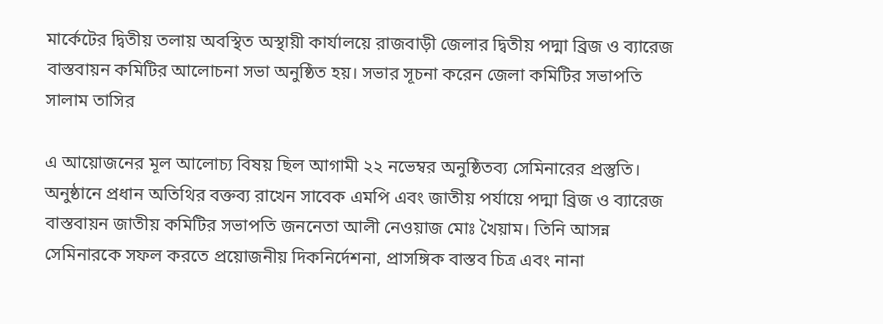মার্কেটের দ্বিতীয় তলায় অবস্থিত অস্থায়ী কার্যালয়ে রাজবাড়ী জেলার দ্বিতীয় পদ্মা ব্রিজ ও ব্যারেজ বাস্তবায়ন কমিটির আলোচনা সভা অনুষ্ঠিত হয়। সভার সূচনা করেন জেলা কমিটির সভাপতি সালাম তাসির

এ আয়োজনের মূল আলোচ্য বিষয় ছিল আগামী ২২ নভেম্বর অনুষ্ঠিতব্য সেমিনারের প্রস্তুতি। অনুষ্ঠানে প্রধান অতিথির বক্তব্য রাখেন সাবেক এমপি এবং জাতীয় পর্যায়ে পদ্মা ব্রিজ ও ব্যারেজ বাস্তবায়ন জাতীয় কমিটির সভাপতি জননেতা আলী নেওয়াজ মোঃ খৈয়াম। তিনি আসন্ন সেমিনারকে সফল করতে প্রয়োজনীয় দিকনির্দেশনা, প্রাসঙ্গিক বাস্তব চিত্র এবং নানা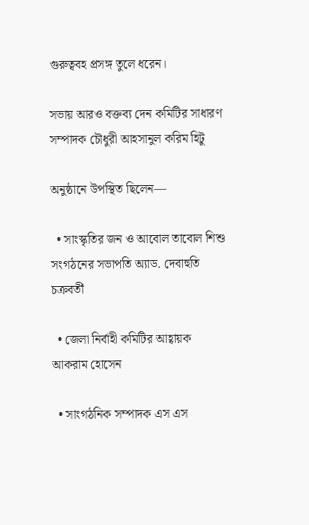গুরুত্ববহ প্রসঙ্গ তুলে ধরেন।

সভায় আরও বক্তব্য দেন কমিটির সাধারণ সম্পাদক চৌধুরী আহসানুল করিম হিটু

অনুষ্ঠানে উপস্থিত ছিলেন—

  • সাংস্কৃতির জন ও আবোল তাবোল শিশু সংগঠনের সভাপতি অ্যাড. দেবাহুতি চক্রবর্তী

  • জেলা নির্বাহী কমিটির আহ্বায়ক আকরাম হোসেন

  • সাংগঠনিক সম্পাদক এস এস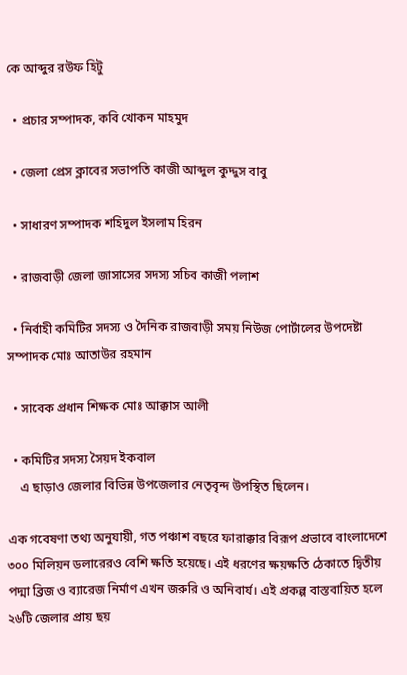কে আব্দুর রউফ হিটু

  • প্রচার সম্পাদক, কবি খোকন মাহমুদ

  • জেলা প্রেস ক্লাবের সভাপতি কাজী আব্দুল কুদ্দুস বাবু

  • সাধারণ সম্পাদক শহিদুল ইসলাম হিরন

  • রাজবাড়ী জেলা জাসাসের সদস্য সচিব কাজী পলাশ

  • নির্বাহী কমিটির সদস্য ও দৈনিক রাজবাড়ী সময় নিউজ পোর্টালের উপদেষ্টা সম্পাদক মোঃ আতাউর রহমান

  • সাবেক প্রধান শিক্ষক মোঃ আক্কাস আলী

  • কমিটির সদস্য সৈয়দ ইকবাল
    এ ছাড়াও জেলার বিভিন্ন উপজেলার নেতৃবৃন্দ উপস্থিত ছিলেন।

এক গবেষণা তথ্য অনুযায়ী, গত পঞ্চাশ বছরে ফারাক্কার বিরূপ প্রভাবে বাংলাদেশে ৩০০ মিলিয়ন ডলারেরও বেশি ক্ষতি হয়েছে। এই ধরণের ক্ষয়ক্ষতি ঠেকাতে দ্বিতীয় পদ্মা ব্রিজ ও ব্যারেজ নির্মাণ এখন জরুরি ও অনিবার্য। এই প্রকল্প বাস্তবায়িত হলে ২৬টি জেলার প্রায় ছয়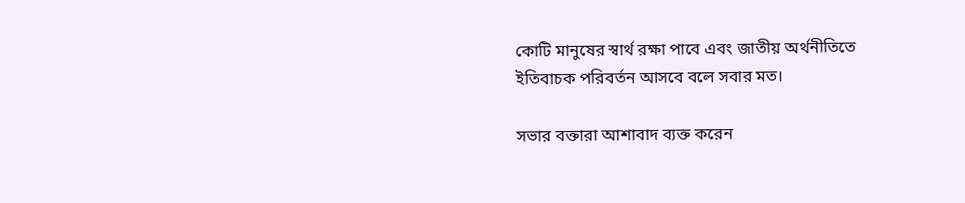কোটি মানুষের স্বার্থ রক্ষা পাবে এবং জাতীয় অর্থনীতিতে ইতিবাচক পরিবর্তন আসবে বলে সবার মত।

সভার বক্তারা আশাবাদ ব্যক্ত করেন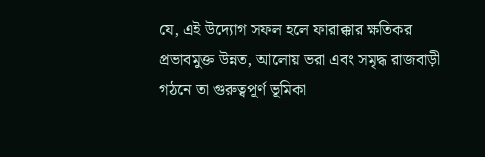যে, এই উদ্যোগ সফল হলে ফারাক্কার ক্ষতিকর প্রভাবমুক্ত উন্নত, আলোয় ভরা এবং সমৃদ্ধ রাজবাড়ী গঠনে তা গুরুত্বপূর্ণ ভূমিকা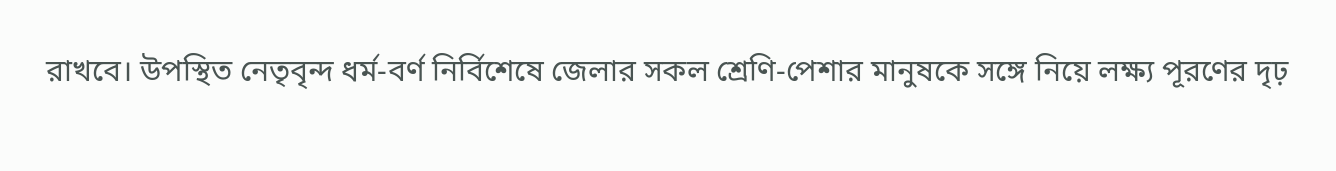রাখবে। উপস্থিত নেতৃবৃন্দ ধর্ম-বর্ণ নির্বিশেষে জেলার সকল শ্রেণি-পেশার মানুষকে সঙ্গে নিয়ে লক্ষ্য পূরণের দৃঢ়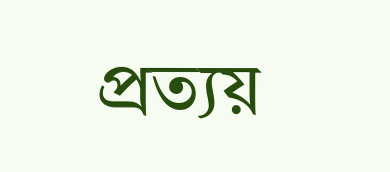প্রত্যয়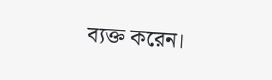ব্যক্ত করেন।